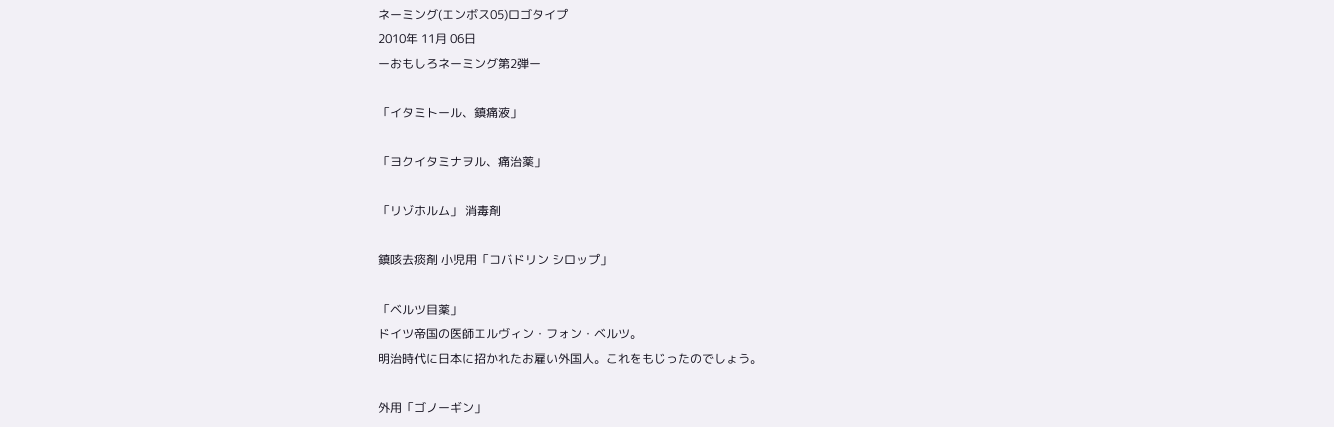ネーミング(エンボス05)ロゴタイプ
2010年 11月 06日
ーおもしろネーミング第2弾ー

「イタミトール、鎮痛液」

「ヨクイタミナヲル、痛治薬」

「リゾホルム」 消毒剤

鎮咳去痰剤 小児用「コバドリン シロップ」

「ベルツ目薬」
ドイツ帝国の医師エルヴィン・フォン・ベルツ。
明治時代に日本に招かれたお雇い外国人。これをもじったのでしょう。

外用「ゴノーギン」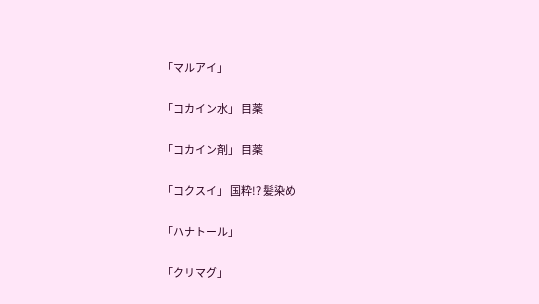「マルアイ」

「コカイン水」 目薬

「コカイン剤」 目薬

「コクスイ」 国粋!? 髪染め

「ハナトール」

「クリマグ」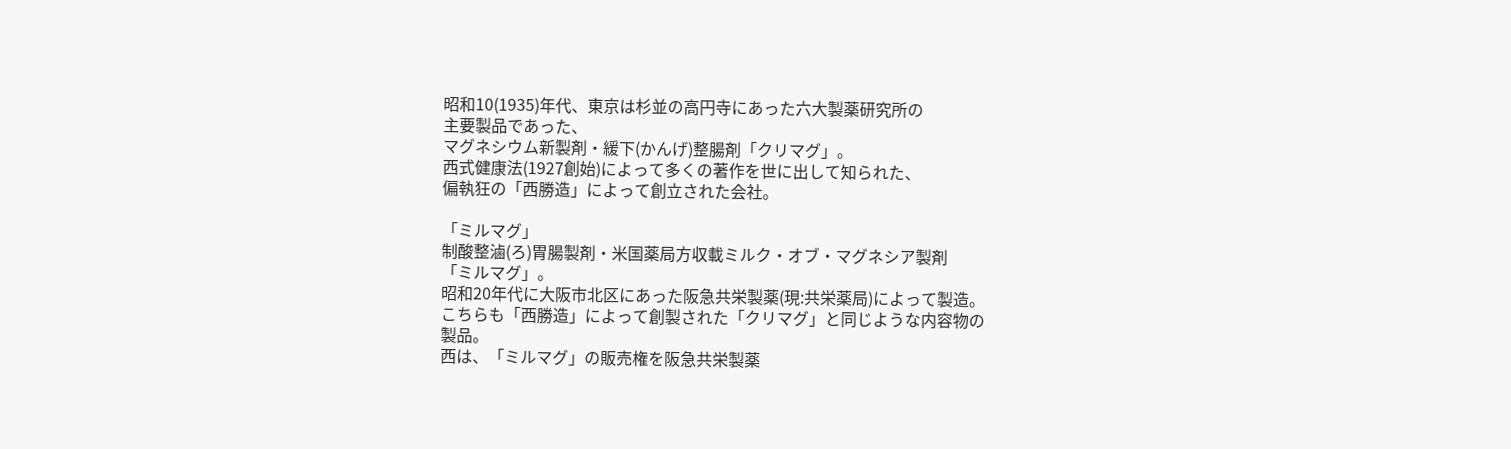昭和10(1935)年代、東京は杉並の高円寺にあった六大製薬研究所の
主要製品であった、
マグネシウム新製剤・緩下(かんげ)整腸剤「クリマグ」。
西式健康法(1927創始)によって多くの著作を世に出して知られた、
偏執狂の「西勝造」によって創立された会社。

「ミルマグ」
制酸整滷(ろ)胃腸製剤・米国薬局方収載ミルク・オブ・マグネシア製剤
「ミルマグ」。
昭和20年代に大阪市北区にあった阪急共栄製薬(現:共栄薬局)によって製造。
こちらも「西勝造」によって創製された「クリマグ」と同じような内容物の
製品。
西は、「ミルマグ」の販売権を阪急共栄製薬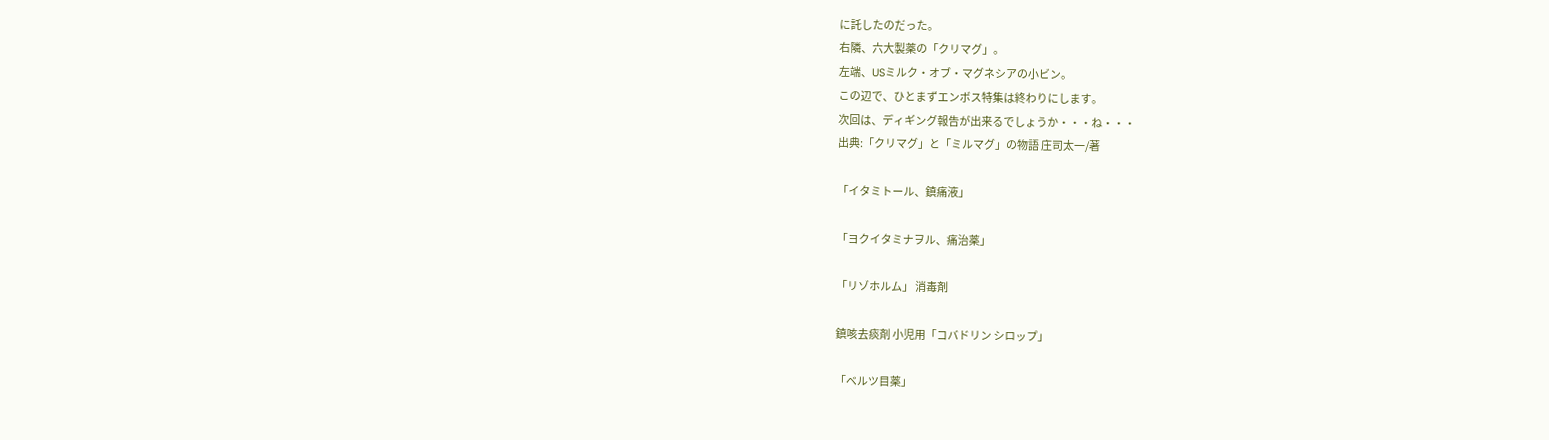に託したのだった。
右隣、六大製薬の「クリマグ」。
左端、USミルク・オブ・マグネシアの小ビン。
この辺で、ひとまずエンボス特集は終わりにします。
次回は、ディギング報告が出来るでしょうか・・・ね・・・
出典:「クリマグ」と「ミルマグ」の物語 庄司太一/著

「イタミトール、鎮痛液」

「ヨクイタミナヲル、痛治薬」

「リゾホルム」 消毒剤

鎮咳去痰剤 小児用「コバドリン シロップ」

「ベルツ目薬」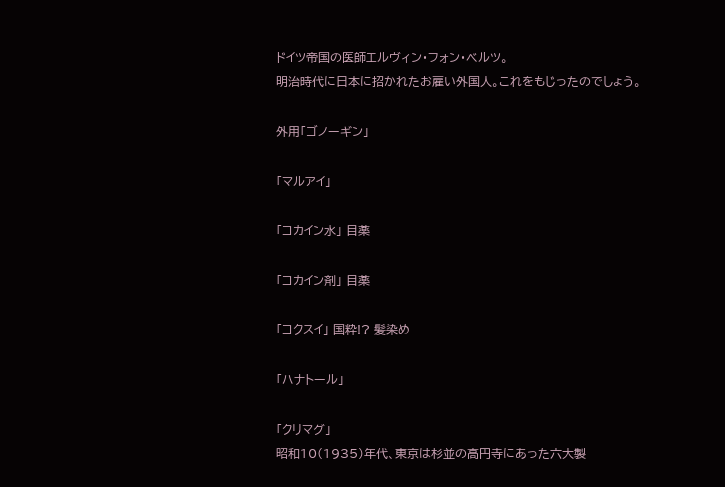ドイツ帝国の医師エルヴィン・フォン・ベルツ。
明治時代に日本に招かれたお雇い外国人。これをもじったのでしょう。

外用「ゴノーギン」

「マルアイ」

「コカイン水」 目薬

「コカイン剤」 目薬

「コクスイ」 国粋!? 髪染め

「ハナトール」

「クリマグ」
昭和10(1935)年代、東京は杉並の高円寺にあった六大製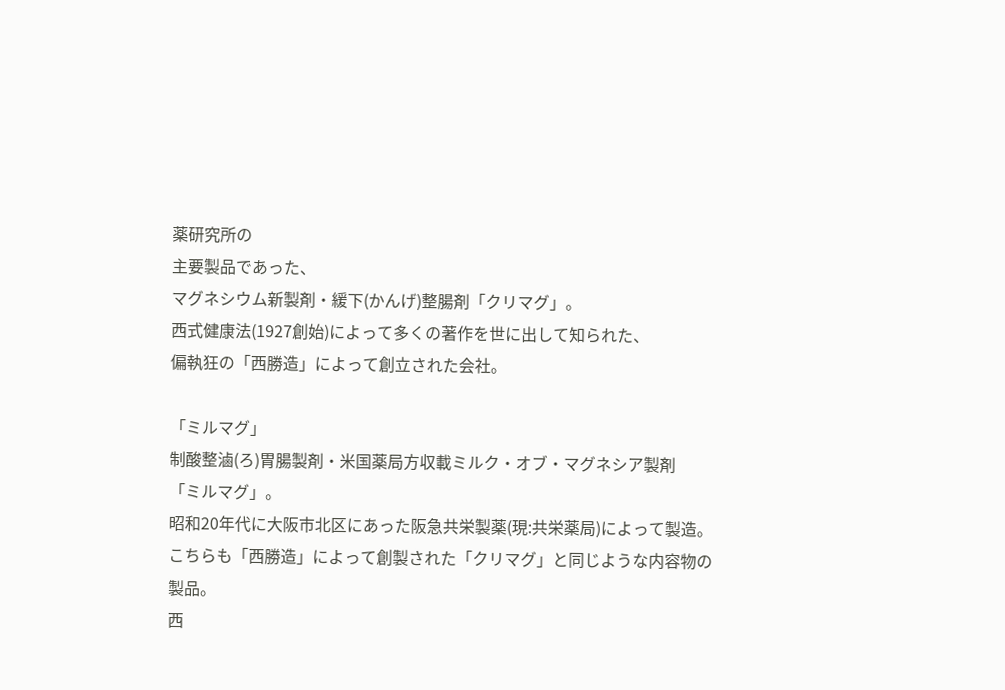薬研究所の
主要製品であった、
マグネシウム新製剤・緩下(かんげ)整腸剤「クリマグ」。
西式健康法(1927創始)によって多くの著作を世に出して知られた、
偏執狂の「西勝造」によって創立された会社。

「ミルマグ」
制酸整滷(ろ)胃腸製剤・米国薬局方収載ミルク・オブ・マグネシア製剤
「ミルマグ」。
昭和20年代に大阪市北区にあった阪急共栄製薬(現:共栄薬局)によって製造。
こちらも「西勝造」によって創製された「クリマグ」と同じような内容物の
製品。
西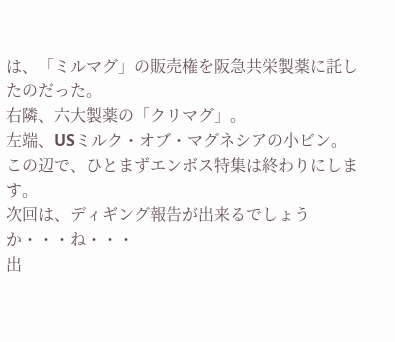は、「ミルマグ」の販売権を阪急共栄製薬に託したのだった。
右隣、六大製薬の「クリマグ」。
左端、USミルク・オブ・マグネシアの小ビン。
この辺で、ひとまずエンボス特集は終わりにします。
次回は、ディギング報告が出来るでしょうか・・・ね・・・
出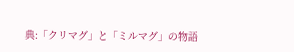典:「クリマグ」と「ミルマグ」の物語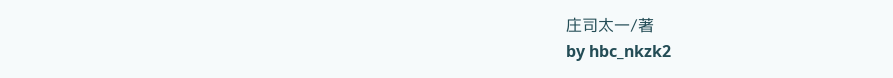庄司太一/著
by hbc_nkzk2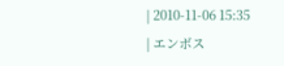| 2010-11-06 15:35
| エンボス